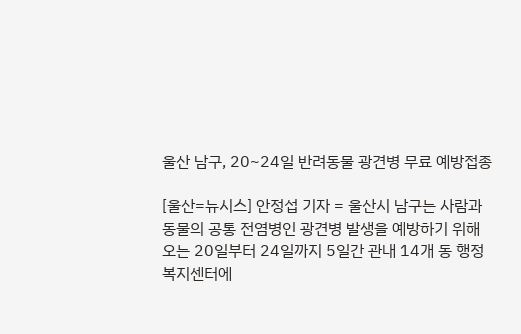울산 남구, 20~24일 반려동물 광견병 무료 예방접종

[울산=뉴시스] 안정섭 기자 = 울산시 남구는 사람과 동물의 공통 전염병인 광견병 발생을 예방하기 위해 오는 20일부터 24일까지 5일간 관내 14개 동 행정복지센터에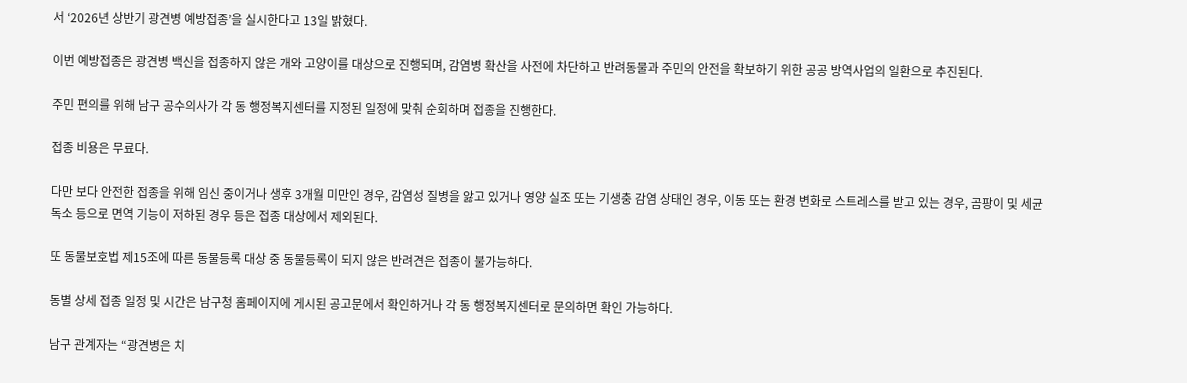서 ‘2026년 상반기 광견병 예방접종’을 실시한다고 13일 밝혔다.

이번 예방접종은 광견병 백신을 접종하지 않은 개와 고양이를 대상으로 진행되며, 감염병 확산을 사전에 차단하고 반려동물과 주민의 안전을 확보하기 위한 공공 방역사업의 일환으로 추진된다.

주민 편의를 위해 남구 공수의사가 각 동 행정복지센터를 지정된 일정에 맞춰 순회하며 접종을 진행한다.

접종 비용은 무료다.

다만 보다 안전한 접종을 위해 임신 중이거나 생후 3개월 미만인 경우, 감염성 질병을 앓고 있거나 영양 실조 또는 기생충 감염 상태인 경우, 이동 또는 환경 변화로 스트레스를 받고 있는 경우, 곰팡이 및 세균 독소 등으로 면역 기능이 저하된 경우 등은 접종 대상에서 제외된다.

또 동물보호법 제15조에 따른 동물등록 대상 중 동물등록이 되지 않은 반려견은 접종이 불가능하다.

동별 상세 접종 일정 및 시간은 남구청 홈페이지에 게시된 공고문에서 확인하거나 각 동 행정복지센터로 문의하면 확인 가능하다.

남구 관계자는 “광견병은 치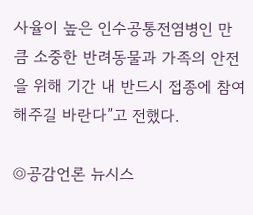사율이 높은 인수공통전염병인 만큼 소중한 반려동물과 가족의 안전을 위해 기간 내 반드시 접종에 참여해주길 바란다”고 전했다.

◎공감언론 뉴시스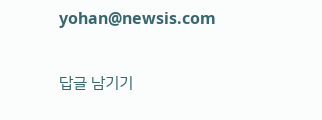yohan@newsis.com

답글 남기기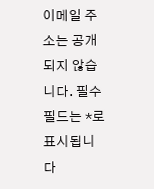이메일 주소는 공개되지 않습니다. 필수 필드는 *로 표시됩니다